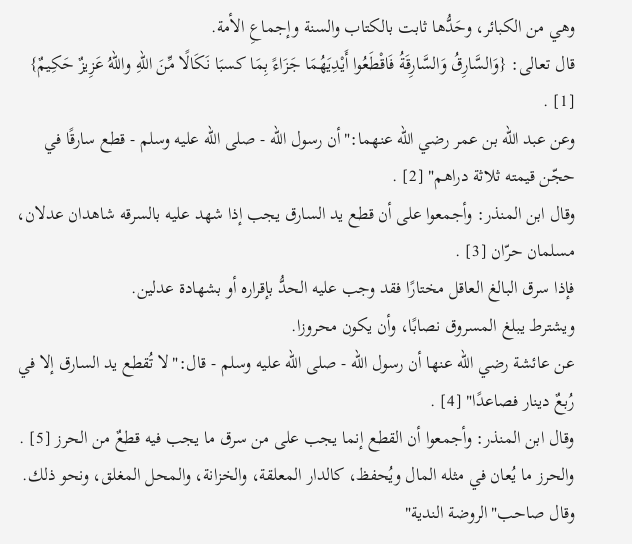وهي من الكبائر، وحَدُّها ثابت بالكتاب والسنة وإجماعِ الأمة.
قال تعالى: {وَالسَّارِقُ وَالسَّارِقَةُ فَاقْطَعُوا أَيْدِيَهُمَا جَزَاءً بِمَا كسبَا نَكَالًا مِّنَ اللهِ واللهُ عَزِيزٌ حَكِيمٌ} [1] .
وعن عبد الله بن عمر رضي الله عنهما:"أن رسول الله - صلى الله عليه وسلم - قطع سارقًا في حجّن قيمته ثلاثة دراهم" [2] .
وقال ابن المنذر: وأجمعوا على أن قطع يد السارق يجب إذا شهد عليه بالسرقه شاهدان عدلان، مسلمان حرّان [3] .
فإذا سرق البالغ العاقل مختارًا فقد وجب عليه الحدُّ بإقراره أو بشهادة عدلين.
ويشترط يبلغ المسروق نصابًا، وأن يكون محروزا.
عن عائشة رضي الله عنها أن رسول الله - صلى الله عليه وسلم - قال:"لا تُقطع يد السارق إلا في رُبعٌ دينار فصاعدًا" [4] .
وقال ابن المنذر: وأجمعوا أن القطع إنما يجب على من سرق ما يجب فيه قطعٌ من الحرز [5] .
والحرز ما يُعان في مثله المال ويُحفظ، كالدار المعلقة، والخزانة، والمحل المغلق، ونحو ذلك.
وقال صاحب"الروضة الندية"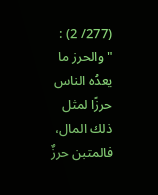(277/ 2) :
"والحرز ما يعدُه الناس حرزًا لمثل ذلك المال، فالمتبن حرزٌ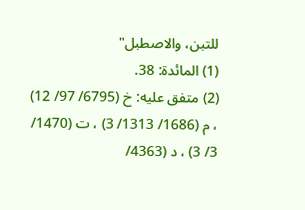للتبن، والاصطبل"
(1) المائدة: 38.
(2) متفق عليه: خ (6795/ 97/ 12) ، م (1686/ 1313/ 3) ، ت (1470/ 3/ 3) ، د (4363/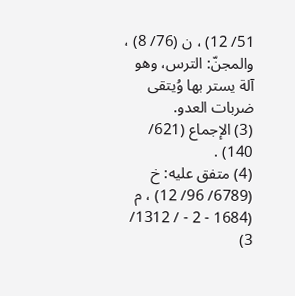51/ 12) ، ن (76/ 8) ، والمجنّ: الترس، وهو آلة يستر بها وُيتقى ضربات العدو.
(3) الإجماع (621/ 140) .
(4) متفق عليه: خ (6789/ 96/ 12) ، م (1684 - 2 - / 1312/ 3)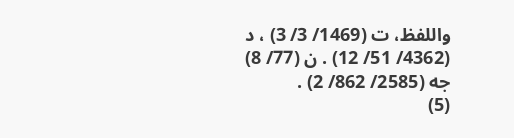واللفظ، ت (1469/ 3/ 3) ، د (4362/ 51/ 12) . ن (77/ 8) جه (2585/ 862/ 2) .
(5)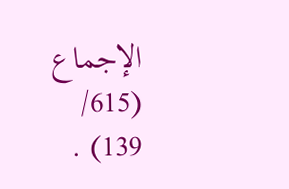الإجماع (615/ 139) .